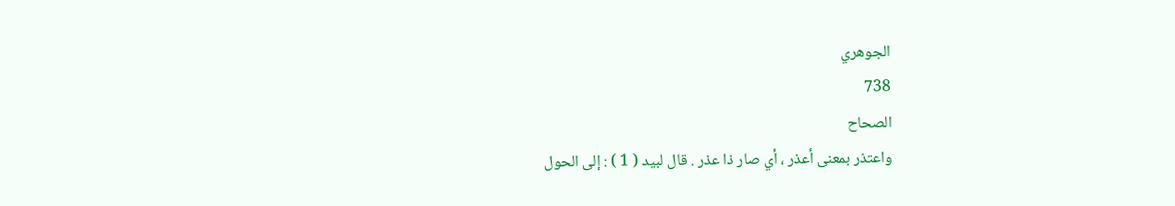الجوهري
738
الصحاح
واعتذر بمعنى أعذر ، أي صار ذا عذر . قال لبيد ( 1 ) : إلى الحول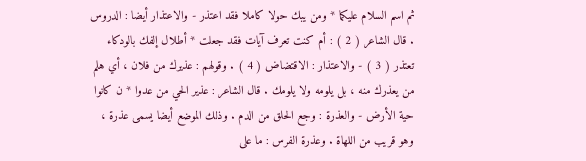ثم اسم السلام عليكما * ومن يبك حولا كاملا فقد اعتذر - والاعتذار أيضا : الدروس . قال الشاعر ( 2 ) : أم كنت تعرف آيات فقد جعلت * أطلال إلفك بالودكاء تعتذر ( 3 ) - والاعتذار : الاقتضاض ( 4 ) . وقولهم : عذيرك من فلان ، أي هلم من يعذرك منه ، بل يلومه ولا يلومك . قال الشاعر : عذير الحي من عدوا * ن كانوا حية الأرض - والعذرة : وجع الحلق من الدم . وذلك الموضع أيضا يسمى عذرة ، وهو قريب من اللهاة . وعذرة الفرس : ما على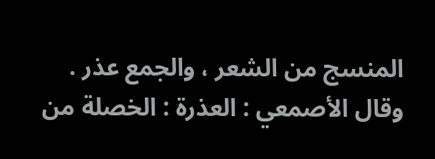المنسج من الشعر ، والجمع عذر . وقال الأصمعي : العذرة : الخصلة من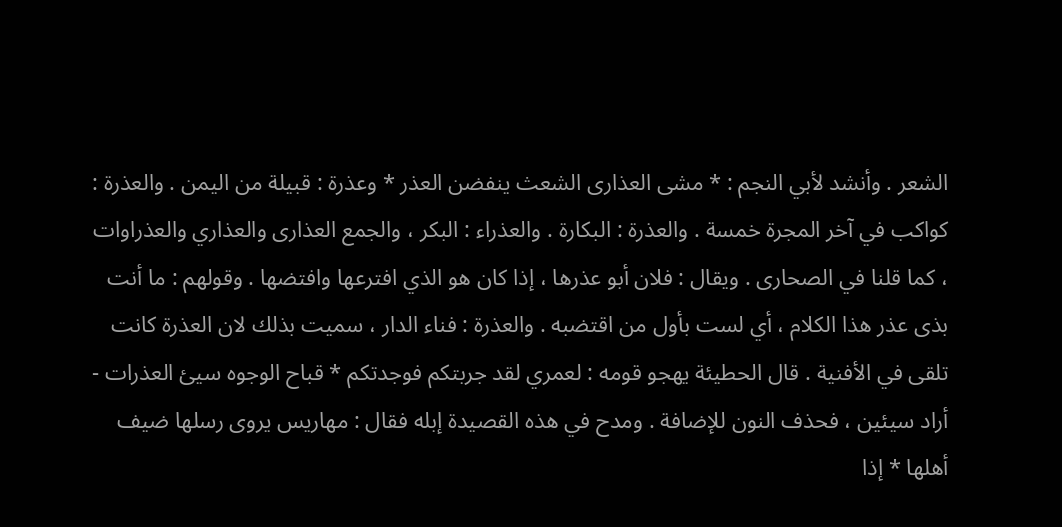الشعر . وأنشد لأبي النجم : * مشى العذارى الشعث ينفضن العذر * وعذرة : قبيلة من اليمن . والعذرة : كواكب في آخر المجرة خمسة . والعذرة : البكارة . والعذراء : البكر ، والجمع العذارى والعذاري والعذراوات ، كما قلنا في الصحارى . ويقال : فلان أبو عذرها ، إذا كان هو الذي افترعها وافتضها . وقولهم : ما أنت بذى عذر هذا الكلام ، أي لست بأول من اقتضبه . والعذرة : فناء الدار ، سميت بذلك لان العذرة كانت تلقى في الأفنية . قال الحطيئة يهجو قومه : لعمري لقد جربتكم فوجدتكم * قباح الوجوه سيئ العذرات - أراد سيئين ، فحذف النون للإضافة . ومدح في هذه القصيدة إبله فقال : مهاريس يروى رسلها ضيف أهلها * إذا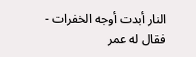النار أبدت أوجه الخفرات - فقال له عمر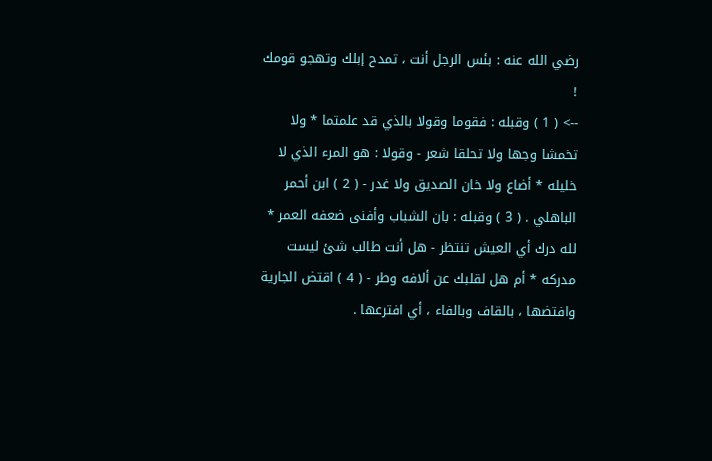رضي الله عنه : بئس الرجل أنت ، تمدح إبلك وتهجو قومك !
--> ( 1 ) وقبله : فقوما وقولا بالذي قد علمتما * ولا تخمشا وجها ولا تحلقا شعر - وقولا : هو المرء الذي لا خليله * أضاع ولا خان الصديق ولا غدر - ( 2 ) ابن أحمر الباهلي . ( 3 ) وقبله : بان الشباب وأفنى ضعفه العمر * لله درك أي العيش تنتظر - هل أنت طالب شئ ليست مدركه * أم هل لقلبك عن ألافه وطر - ( 4 ) اقتض الجارية وافتضها ، بالقاف وبالفاء ، أي افترعها .